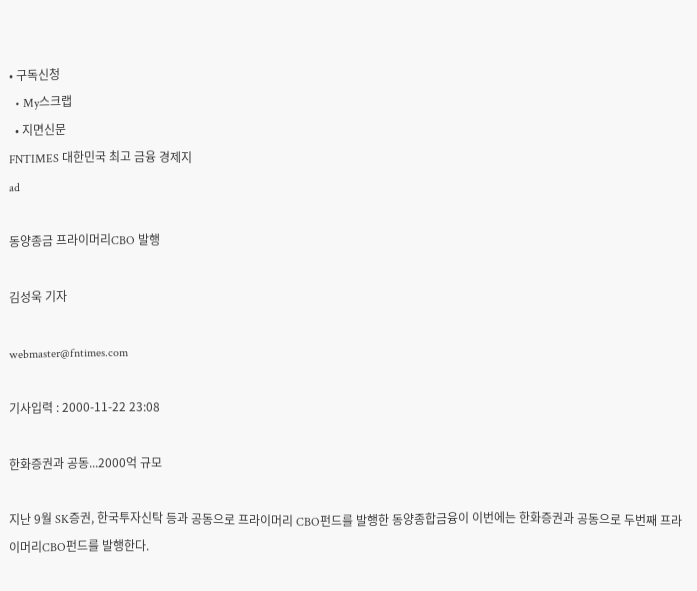• 구독신청
  • My스크랩
  • 지면신문
FNTIMES 대한민국 최고 금융 경제지
ad

동양종금 프라이머리CBO 발행

김성욱 기자

webmaster@fntimes.com

기사입력 : 2000-11-22 23:08

한화증권과 공동...2000억 규모

지난 9월 SK증권, 한국투자신탁 등과 공동으로 프라이머리 CBO펀드를 발행한 동양종합금융이 이번에는 한화증권과 공동으로 두번째 프라이머리CBO펀드를 발행한다.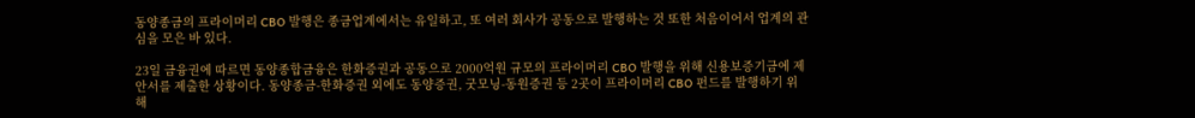동양종금의 프라이머리 CBO 발행은 종금업계에서는 유일하고, 또 여러 회사가 공동으로 발행하는 것 또한 처음이어서 업계의 관심을 모은 바 있다.

23일 금융권에 따르면 동양종합금융은 한화증권과 공동으로 2000억원 규모의 프라이머리 CBO 발행을 위해 신용보증기금에 제안서를 제출한 상황이다. 동양종금-한화증권 외에도 동양증권, 굿모닝-동원증권 등 2곳이 프라이머리 CBO 펀드를 발행하기 위해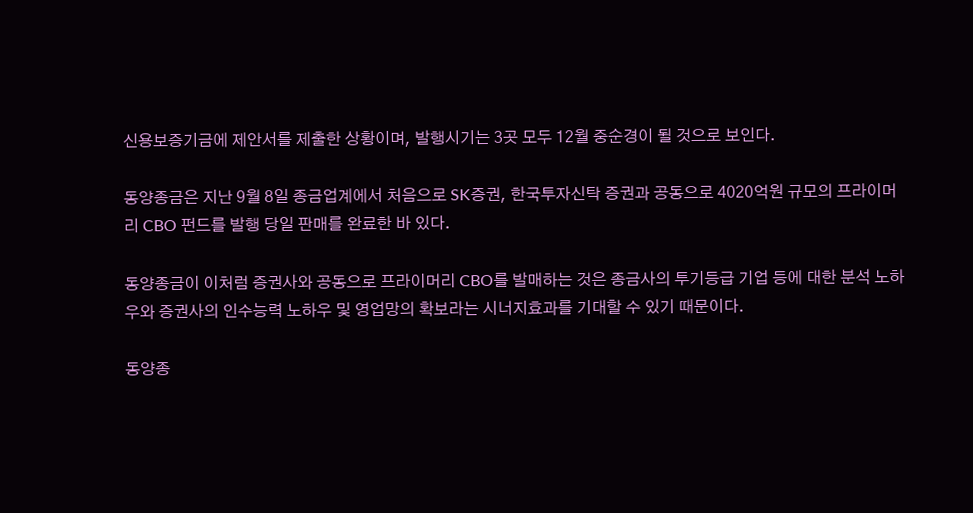신용보증기금에 제안서를 제출한 상황이며, 발행시기는 3곳 모두 12월 중순경이 될 것으로 보인다.

동양종금은 지난 9월 8일 종금업계에서 처음으로 SK증권, 한국투자신탁 증권과 공동으로 4020억원 규모의 프라이머리 CBO 펀드를 발행 당일 판매를 완료한 바 있다.

동양종금이 이처럼 증권사와 공동으로 프라이머리 CBO를 발매하는 것은 종금사의 투기등급 기업 등에 대한 분석 노하우와 증권사의 인수능력 노하우 및 영업망의 확보라는 시너지효과를 기대할 수 있기 때문이다.

동양종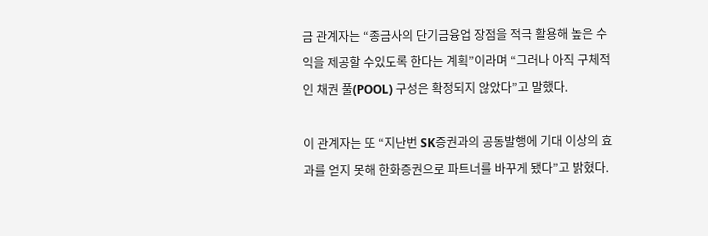금 관계자는 “종금사의 단기금융업 장점을 적극 활용해 높은 수익을 제공할 수있도록 한다는 계획”이라며 “그러나 아직 구체적인 채권 풀(POOL) 구성은 확정되지 않았다”고 말했다.

이 관계자는 또 “지난번 SK증권과의 공동발행에 기대 이상의 효과를 얻지 못해 한화증권으로 파트너를 바꾸게 됐다”고 밝혔다.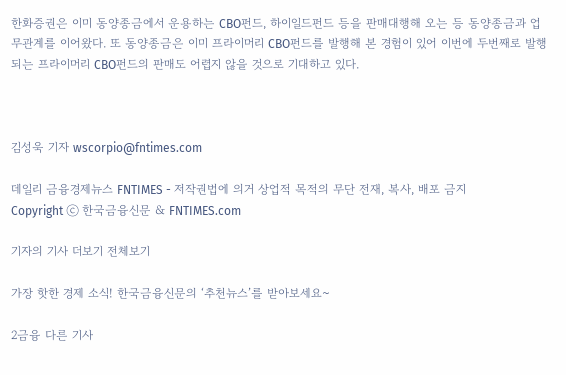한화증권은 이미 동양종금에서 운용하는 CBO펀드, 하이일드펀드 등을 판매대행해 오는 등 동양종금과 업무관계를 이어왔다. 또 동양종금은 이미 프라이머리 CBO펀드를 발행해 본 경험이 있어 이번에 두번째로 발행되는 프라이머리 CBO펀드의 판매도 어렵지 않을 것으로 기대하고 있다.



김성욱 기자 wscorpio@fntimes.com

데일리 금융경제뉴스 FNTIMES - 저작권법에 의거 상업적 목적의 무단 전재, 복사, 배포 금지
Copyright ⓒ 한국금융신문 & FNTIMES.com

기자의 기사 더보기 전체보기

가장 핫한 경제 소식! 한국금융신문의 ‘추천뉴스’를 받아보세요~

2금융 다른 기사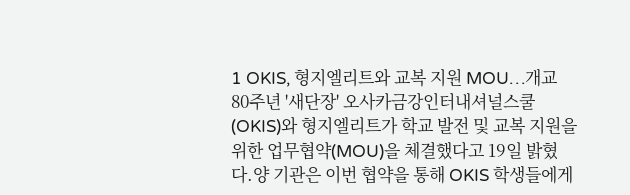1 OKIS, 형지엘리트와 교복 지원 MOU…개교 80주년 '새단장' 오사카금강인터내셔널스쿨(OKIS)와 형지엘리트가 학교 발전 및 교복 지원을 위한 업무협약(MOU)을 체결했다고 19일 밝혔다.양 기관은 이번 협약을 통해 OKIS 학생들에게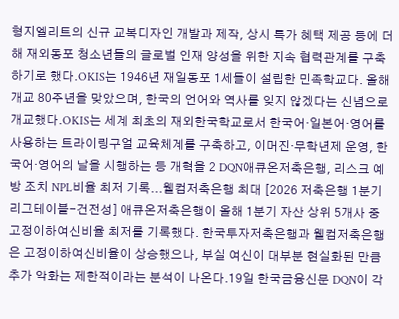형지엘리트의 신규 교복디자인 개발과 제작, 상시 특가 혜택 제공 등에 더해 재외동포 청소년들의 글로벌 인재 양성을 위한 지속 협력관계를 구축하기로 했다.OKIS는 1946년 재일동포 1세들이 설립한 민족학교다. 올해 개교 80주년을 맞았으며, 한국의 언어와 역사를 잊지 않겠다는 신념으로 개교했다.OKIS는 세계 최초의 재외한국학교로서 한국어·일본어·영어를 사용하는 트라이링구얼 교육체계를 구축하고, 이머진·무학년제 운영, 한국어·영어의 날을 시행하는 등 개혁을 2 DQN애큐온저축은행, 리스크 예방 조치 NPL비율 최저 기록...웰컴저축은행 최대 [2026 저축은행 1분기 리그테이블-건전성] 애큐온저축은행이 올해 1분기 자산 상위 5개사 중 고정이하여신비율 최저를 기록했다. 한국투자저축은행과 웰컴저축은행은 고정이하여신비율이 상승했으나, 부실 여신이 대부분 현실화된 만큼 추가 악화는 제한적이라는 분석이 나온다.19일 한국금융신문 DQN이 각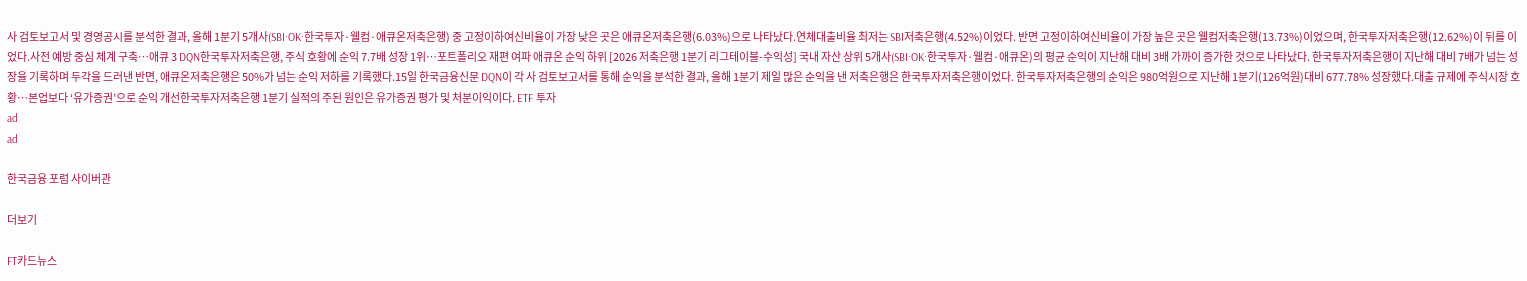사 검토보고서 및 경영공시를 분석한 결과, 올해 1분기 5개사(SBI·OK·한국투자·웰컴·애큐온저축은행) 중 고정이하여신비율이 가장 낮은 곳은 애큐온저축은행(6.03%)으로 나타났다.연체대출비율 최저는 SBI저축은행(4.52%)이었다. 반면 고정이하여신비율이 가장 높은 곳은 웰컴저축은행(13.73%)이었으며, 한국투자저축은행(12.62%)이 뒤를 이었다.사전 예방 중심 체계 구축…애큐 3 DQN한국투자저축은행, 주식 호황에 순익 7.7배 성장 1위…포트폴리오 재편 여파 애큐온 순익 하위 [2026 저축은행 1분기 리그테이블-수익성] 국내 자산 상위 5개사(SBI·OK·한국투자·웰컴·애큐온)의 평균 순익이 지난해 대비 3배 가까이 증가한 것으로 나타났다. 한국투자저축은행이 지난해 대비 7배가 넘는 성장을 기록하며 두각을 드러낸 반면, 애큐온저축은행은 50%가 넘는 순익 저하를 기록했다.15일 한국금융신문 DQN이 각 사 검토보고서를 통해 순익을 분석한 결과, 올해 1분기 제일 많은 순익을 낸 저축은행은 한국투자저축은행이었다. 한국투자저축은행의 순익은 980억원으로 지난해 1분기(126억원)대비 677.78% 성장했다.대출 규제에 주식시장 호황…본업보다 ‘유가증권’으로 순익 개선한국투자저축은행 1분기 실적의 주된 원인은 유가증권 평가 및 처분이익이다. ETF 투자
ad
ad

한국금융 포럼 사이버관

더보기

FT카드뉴스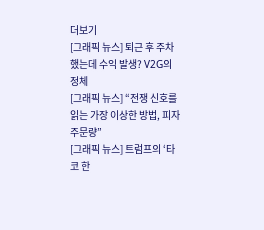더보기
[그래픽 뉴스] 퇴근 후 주차했는데 수익 발생? V2G의 정체
[그래픽 뉴스] “전쟁 신호를 읽는 가장 이상한 방법, 피자 주문량”
[그래픽 뉴스] 트럼프의 ‘타코 한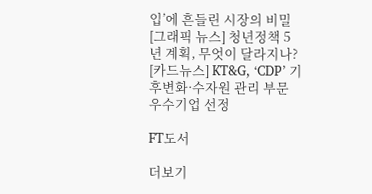입’에 흔들린 시장의 비밀
[그래픽 뉴스] 청년정책 5년 계획, 무엇이 달라지나?
[카드뉴스] KT&G, ‘CDP’ 기후변화·수자원 관리 부문 우수기업 선정

FT도서

더보기